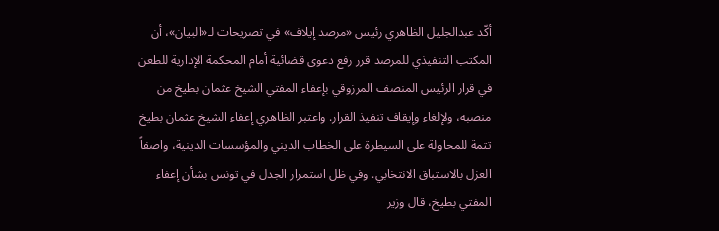أكّد عبدالجليل الظاهري رئيس «مرصد إيلاف» في تصريحات لـ«البيان»، أن المكتب التنفيذي للمرصد قرر رفع دعوى قضائية أمام المحكمة الإدارية للطعن في قرار الرئيس المنصف المرزوقي بإعفاء المفتي الشيخ عثمان بطيخ من منصبه، ولإلغاء وإيقاف تنفيذ القرار. واعتبر الظاهري إعفاء الشيخ عثمان بطيخ تتمة للمحاولة على السيطرة على الخطاب الديني والمؤسسات الدينية، واصفاً العزل بالاستباق الانتخابي. وفي ظل استمرار الجدل في تونس بشأن إعفاء المفتي بطيخ، قال وزير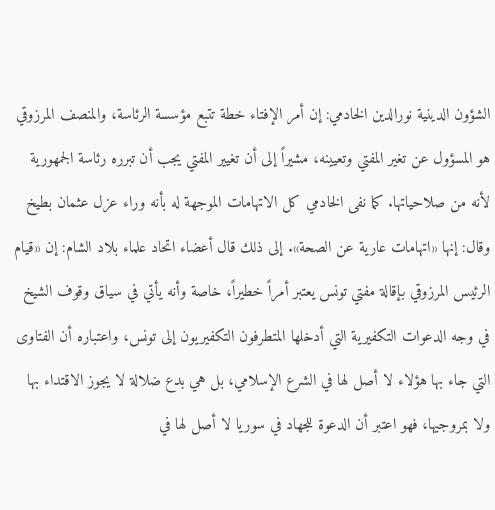الشؤون الدينية نورالدين الخادمي: إن أمر الإفتاء خطة تتبع مؤسسة الرئاسة، والمنصف المرزوقي هو المسؤول عن تغير المفتي وتعيينه، مشيراً إلى أن تغيير المفتي يجب أن تبرره رئاسة الجمهورية لأنه من صلاحياتها. كما نفى الخادمي كل الاتهامات الموجهة له بأنه وراء عزل عثمان بطيخ وقال: إنها «اتهامات عارية عن الصحة». إلى ذلك قال أعضاء اتحاد علماء بلاد الشام: إن «قيام الرئيس المرزوقي بإقالة مفتي تونس يعتبر أمراً خطيراً، خاصة وأنه يأتي في سياق وقوف الشيخ في وجه الدعوات التكفيرية التي أدخلها المتطرفون التكفيريون إلى تونس، واعتباره أن الفتاوى التي جاء بها هؤلاء لا أصل لها في الشرع الإسلامي، بل هي بدع ضلالة لا يجوز الاقتداء بها ولا بمروجيها، فهو اعتبر أن الدعوة للجهاد في سوريا لا أصل لها في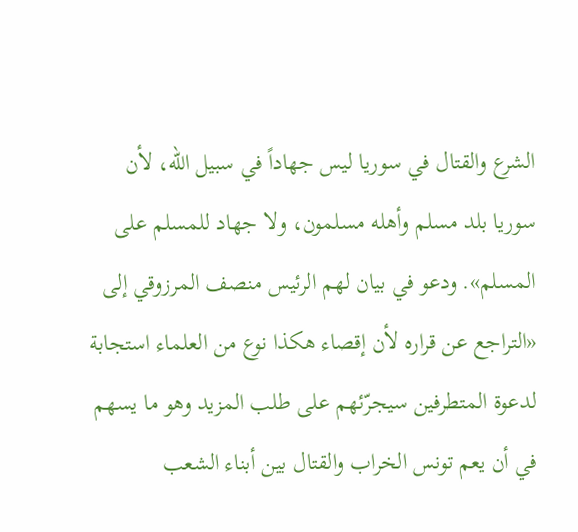الشرع والقتال في سوريا ليس جهاداً في سبيل الله، لأن سوريا بلد مسلم وأهله مسلمون، ولا جهاد للمسلم على المسلم». ودعو في بيان لهم الرئيس منصف المرزوقي إلى «التراجع عن قراره لأن إقصاء هكذا نوع من العلماء استجابة لدعوة المتطرفين سيجرّئهم على طلب المزيد وهو ما يسهم في أن يعم تونس الخراب والقتال بين أبناء الشعب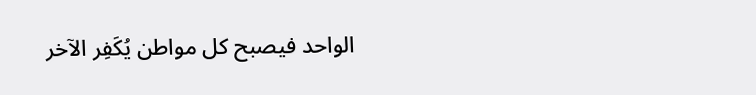الواحد فيصبح كل مواطن يُكَفِر الآخر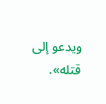ويدعو إلى قتله».